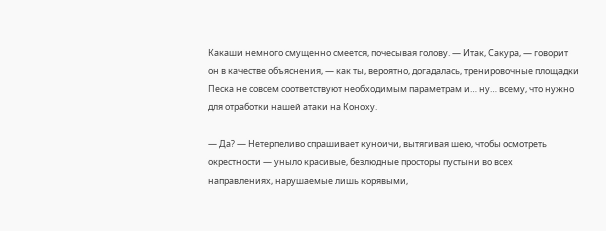Какаши немного смущенно смеется, почесывая голову. — Итак, Сакура, — говорит он в качестве объяснения, — как ты, вероятно, догадалась, тренировочные площадки Песка не совсем соответствуют необходимым параметрам и… ну… всему, что нужно для отработки нашей атаки на Коноху.

— Да? — Нетерпеливо спрашивает куноичи, вытягивая шею, чтобы осмотреть окрестности — уныло красивые, безлюдные просторы пустыни во всех направлениях, нарушаемые лишь корявыми,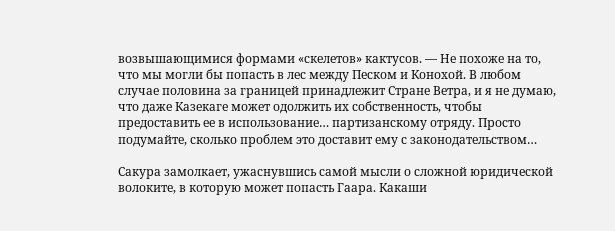возвышающимися формами «скелетов» кактусов. — Не похоже на то, что мы могли бы попасть в лес между Песком и Конохой. В любом случае половина за границей принадлежит Стране Ветра, и я не думаю, что даже Казекаге может одолжить их собственность, чтобы предоставить ее в использование… партизанскому отряду. Просто подумайте, сколько проблем это доставит ему с законодательством…

Сакура замолкает, ужаснувшись самой мысли о сложной юридической волоките, в которую может попасть Гаара. Какаши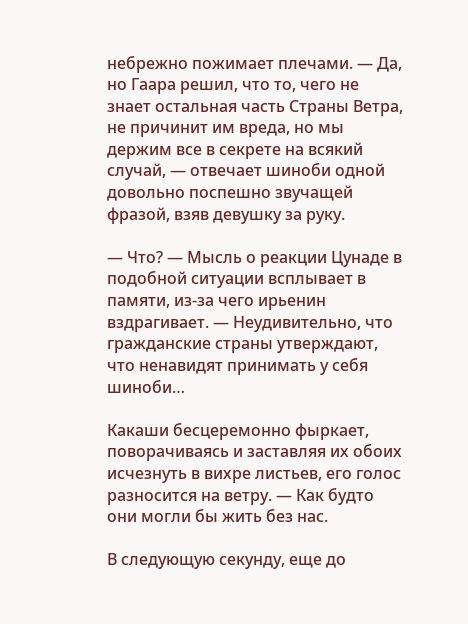небрежно пожимает плечами. — Да, но Гаара решил, что то, чего не знает остальная часть Страны Ветра, не причинит им вреда, но мы держим все в секрете на всякий случай, — отвечает шиноби одной довольно поспешно звучащей фразой, взяв девушку за руку.

— Что? — Мысль о реакции Цунаде в подобной ситуации всплывает в памяти, из-за чего ирьенин вздрагивает. — Неудивительно, что гражданские страны утверждают, что ненавидят принимать у себя шиноби…

Какаши бесцеремонно фыркает, поворачиваясь и заставляя их обоих исчезнуть в вихре листьев, его голос разносится на ветру. — Как будто они могли бы жить без нас.

В следующую секунду, еще до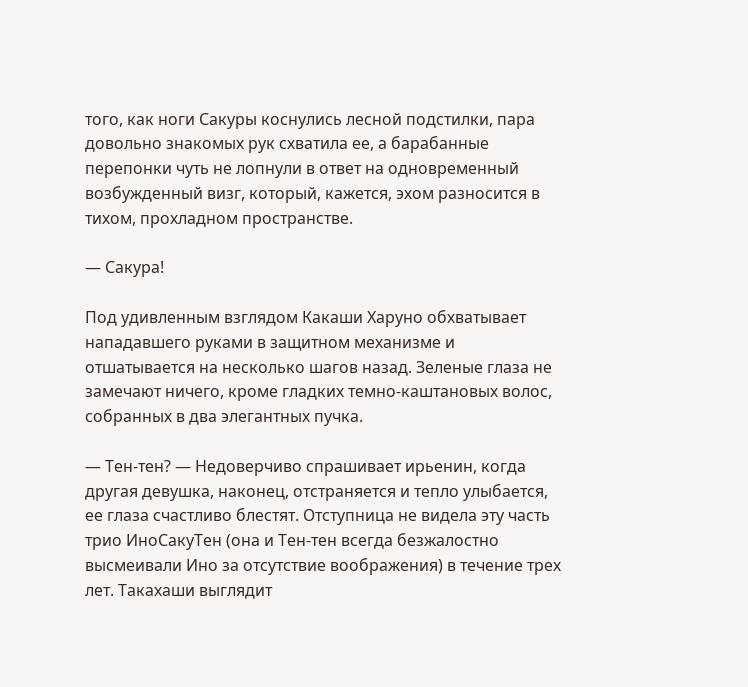того, как ноги Сакуры коснулись лесной подстилки, пара довольно знакомых рук схватила ее, а барабанные перепонки чуть не лопнули в ответ на одновременный возбужденный визг, который, кажется, эхом разносится в тихом, прохладном пространстве.

— Сакура!

Под удивленным взглядом Какаши Харуно обхватывает нападавшего руками в защитном механизме и отшатывается на несколько шагов назад. Зеленые глаза не замечают ничего, кроме гладких темно-каштановых волос, собранных в два элегантных пучка.

— Тен-тен? — Недоверчиво спрашивает ирьенин, когда другая девушка, наконец, отстраняется и тепло улыбается, ее глаза счастливо блестят. Отступница не видела эту часть трио ИноСакуТен (она и Тен-тен всегда безжалостно высмеивали Ино за отсутствие воображения) в течение трех лет. Такахаши выглядит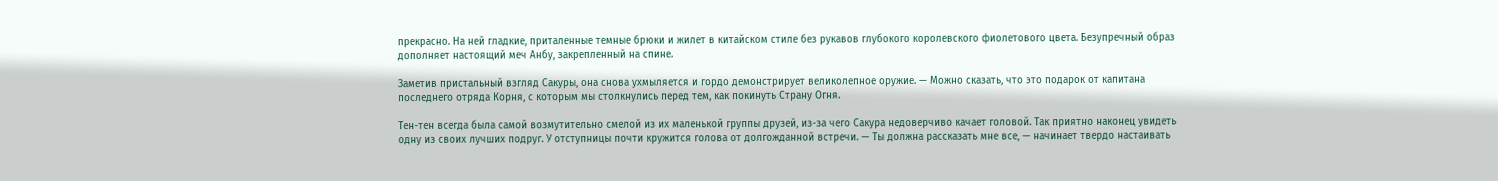прекрасно. На ней гладкие, приталенные темные брюки и жилет в китайском стиле без рукавов глубокого королевского фиолетового цвета. Безупречный образ дополняет настоящий меч Анбу, закрепленный на спине.

Заметив пристальный взгляд Сакуры, она снова ухмыляется и гордо демонстрирует великолепное оружие. — Можно сказать, что это подарок от капитана последнего отряда Корня, с которым мы столкнулись перед тем, как покинуть Страну Огня.

Тен-тен всегда была самой возмутительно смелой из их маленькой группы друзей, из-за чего Сакура недоверчиво качает головой. Так приятно наконец увидеть одну из своих лучших подруг. У отступницы почти кружится голова от долгожданной встречи. — Ты должна рассказать мне все, — начинает твердо настаивать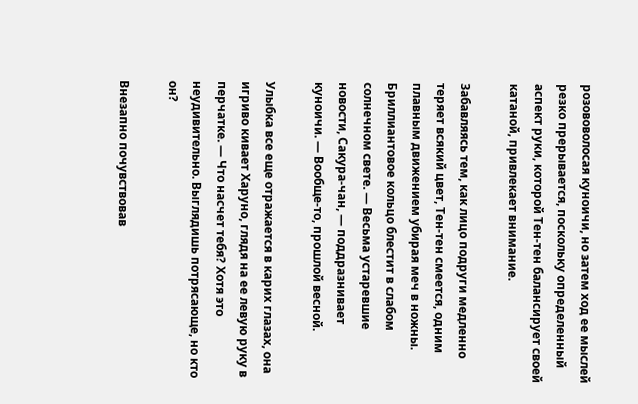розововолосая куноичи, но затем ход ее мыслей резко прерывается, поскольку определенный аспект руки, которой Тен-тен балансирует своей катаной, привлекает внимание.

Забавляясь тем, как лицо подруги медленно теряет всякий цвет, Тен-тен смеется, одним плавным движением убирая меч в ножны. Бриллиантовое кольцо блестит в слабом солнечном свете. — Весьма устаревшие новости, Сакура-чан, — поддразнивает куноичи. — Вообще-то, прошлой весной.

Улыбка все еще отражается в карих глазах, она игриво кивает Харуно, глядя на ее левую руку в перчатке. — Что насчет тебя? Хотя это неудивительно. Выглядишь потрясающе, но кто он?

Внезапно почувствовав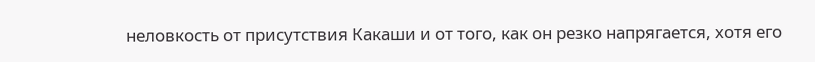неловкость от присутствия Какаши и от того, как он резко напрягается, хотя его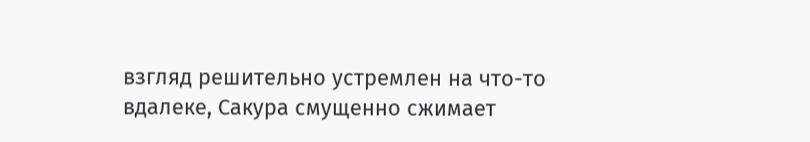взгляд решительно устремлен на что-то вдалеке, Сакура смущенно сжимает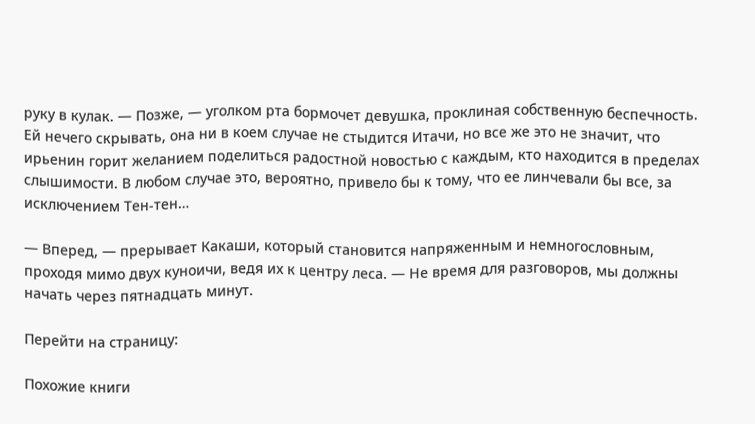руку в кулак. — Позже, — уголком рта бормочет девушка, проклиная собственную беспечность. Ей нечего скрывать, она ни в коем случае не стыдится Итачи, но все же это не значит, что ирьенин горит желанием поделиться радостной новостью с каждым, кто находится в пределах слышимости. В любом случае это, вероятно, привело бы к тому, что ее линчевали бы все, за исключением Тен-тен…

— Вперед, — прерывает Какаши, который становится напряженным и немногословным, проходя мимо двух куноичи, ведя их к центру леса. — Не время для разговоров, мы должны начать через пятнадцать минут.

Перейти на страницу:

Похожие книги